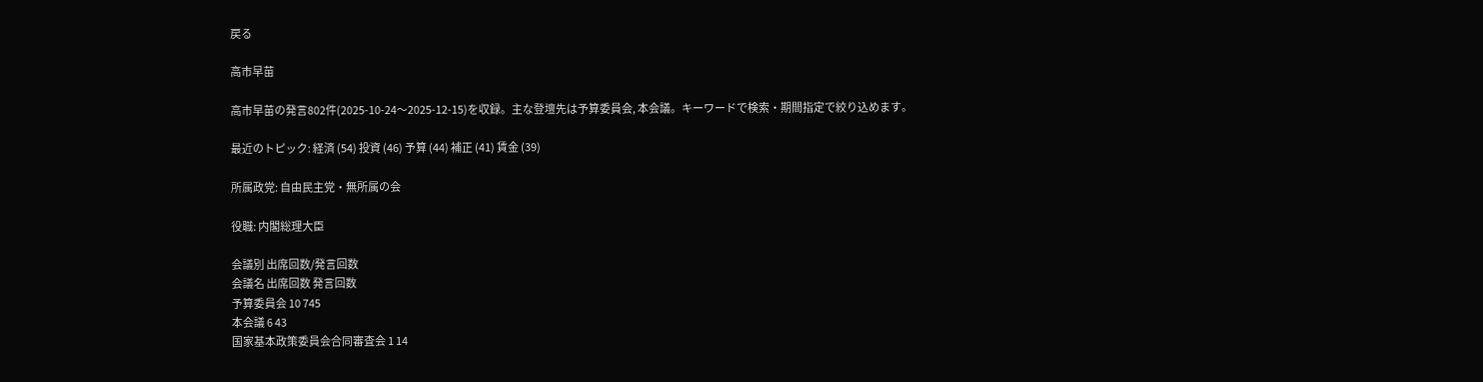戻る

高市早苗

高市早苗の発言802件(2025-10-24〜2025-12-15)を収録。主な登壇先は予算委員会, 本会議。キーワードで検索・期間指定で絞り込めます。

最近のトピック: 経済 (54) 投資 (46) 予算 (44) 補正 (41) 賃金 (39)

所属政党: 自由民主党・無所属の会

役職: 内閣総理大臣

会議別 出席回数/発言回数
会議名 出席回数 発言回数
予算委員会 10 745
本会議 6 43
国家基本政策委員会合同審査会 1 14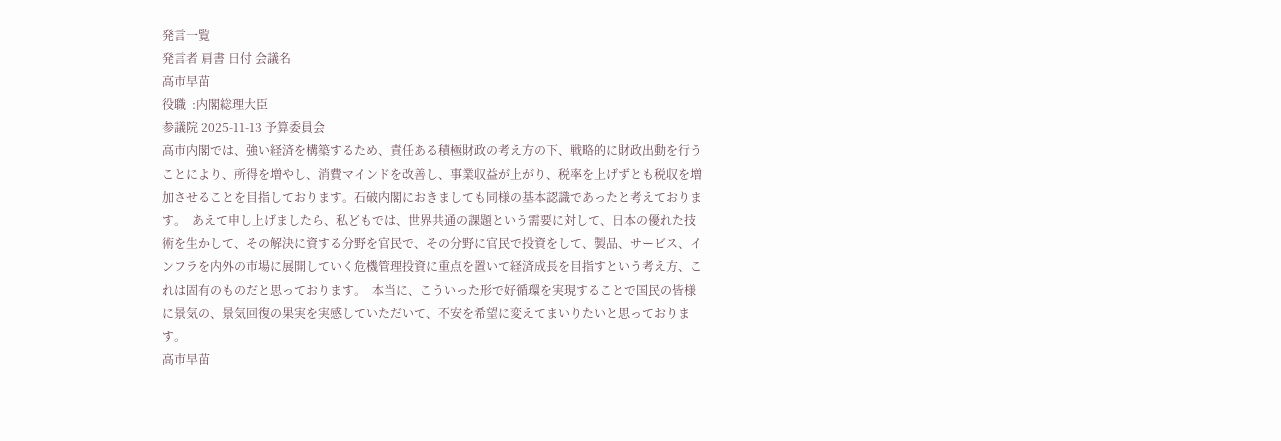発言一覧
発言者 肩書 日付 会議名
高市早苗
役職  :内閣総理大臣
参議院 2025-11-13 予算委員会
高市内閣では、強い経済を構築するため、責任ある積極財政の考え方の下、戦略的に財政出動を行うことにより、所得を増やし、消費マインドを改善し、事業収益が上がり、税率を上げずとも税収を増加させることを目指しております。石破内閣におきましても同様の基本認識であったと考えております。  あえて申し上げましたら、私どもでは、世界共通の課題という需要に対して、日本の優れた技術を生かして、その解決に資する分野を官民で、その分野に官民で投資をして、製品、サービス、インフラを内外の市場に展開していく危機管理投資に重点を置いて経済成長を目指すという考え方、これは固有のものだと思っております。  本当に、こういった形で好循環を実現することで国民の皆様に景気の、景気回復の果実を実感していただいて、不安を希望に変えてまいりたいと思っております。
高市早苗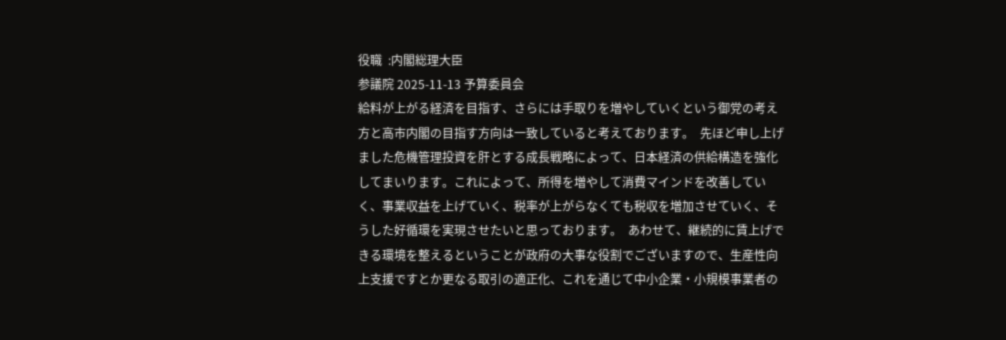役職  :内閣総理大臣
参議院 2025-11-13 予算委員会
給料が上がる経済を目指す、さらには手取りを増やしていくという御党の考え方と高市内閣の目指す方向は一致していると考えております。  先ほど申し上げました危機管理投資を肝とする成長戦略によって、日本経済の供給構造を強化してまいります。これによって、所得を増やして消費マインドを改善していく、事業収益を上げていく、税率が上がらなくても税収を増加させていく、そうした好循環を実現させたいと思っております。  あわせて、継続的に賃上げできる環境を整えるということが政府の大事な役割でございますので、生産性向上支援ですとか更なる取引の適正化、これを通じて中小企業・小規模事業者の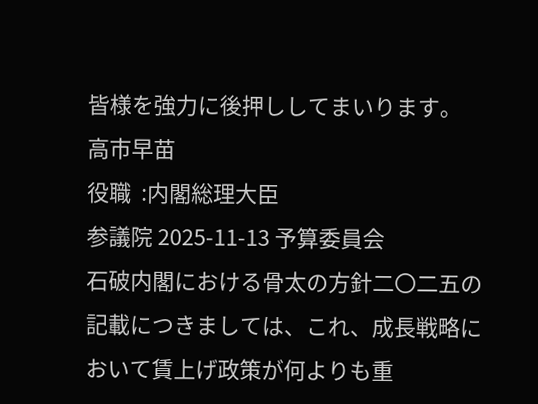皆様を強力に後押ししてまいります。
高市早苗
役職  :内閣総理大臣
参議院 2025-11-13 予算委員会
石破内閣における骨太の方針二〇二五の記載につきましては、これ、成長戦略において賃上げ政策が何よりも重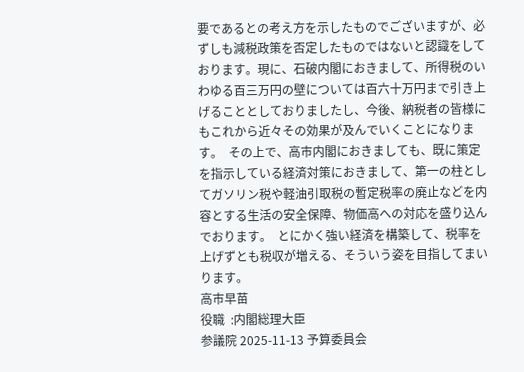要であるとの考え方を示したものでございますが、必ずしも減税政策を否定したものではないと認識をしております。現に、石破内閣におきまして、所得税のいわゆる百三万円の壁については百六十万円まで引き上げることとしておりましたし、今後、納税者の皆様にもこれから近々その効果が及んでいくことになります。  その上で、高市内閣におきましても、既に策定を指示している経済対策におきまして、第一の柱としてガソリン税や軽油引取税の暫定税率の廃止などを内容とする生活の安全保障、物価高への対応を盛り込んでおります。  とにかく強い経済を構築して、税率を上げずとも税収が増える、そういう姿を目指してまいります。
高市早苗
役職  :内閣総理大臣
参議院 2025-11-13 予算委員会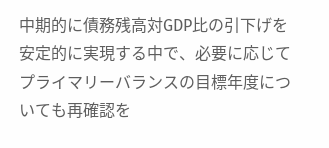中期的に債務残高対GDP比の引下げを安定的に実現する中で、必要に応じてプライマリーバランスの目標年度についても再確認を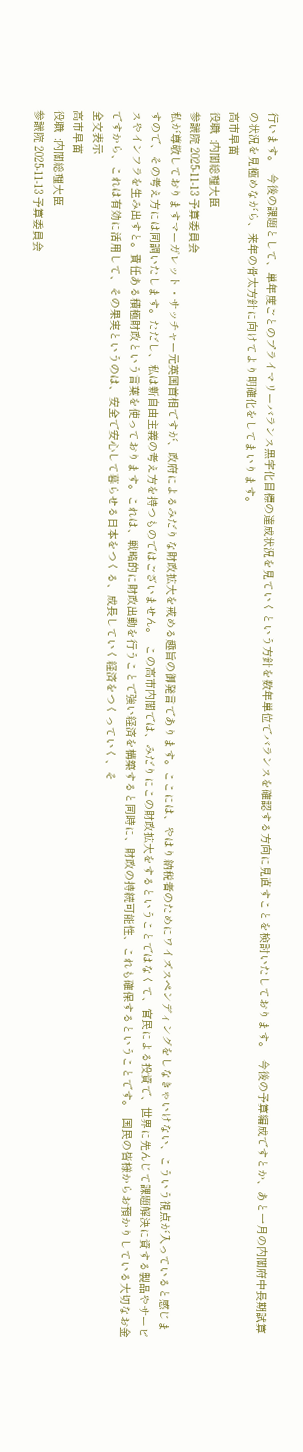行います。  今後の課題として、単年度ごとのプライマリーバランス黒字化目標の達成状況を見ていくという方針を数年単位でバランスを確認する方向に見直すことを検討いたしております。  今後の予算編成ですとか、あと一月の内閣府中長期試算の状況を見極めながら、来年の骨太方針に向けてより明確化をしてまいります。
高市早苗
役職  :内閣総理大臣
参議院 2025-11-13 予算委員会
私が尊敬しておりますマーガレット・サッチャー元英国首相ですが、政府によるみだりな財政拡大を戒める趣旨の御発言であります。ここには、やはり納税者のためにワイズスペンディングをしなきゃいけない、こういう視点が入っていると感じますので、その考え方には同調いたします。ただし、私は新自由主義の考え方を持つものではございません。  この高市内閣では、みだりにこの財政拡大をするということではなくて、官民による投資で、世界に先んじて課題解決に資する製品やサービスやインフラを生み出すと。責任ある積極財政という言葉を使っております。これは、戦略的に財政出動を行うことで強い経済を構築すると同時に、財政の持続可能性、これも確保するということです。  国民の皆様からお預かりしている大切なお金ですから、これは有効に活用して、その果実というのは、安全で安心して暮らせる日本をつくる、成長していく経済をつくっていく、そ
全文表示
高市早苗
役職  :内閣総理大臣
参議院 2025-11-13 予算委員会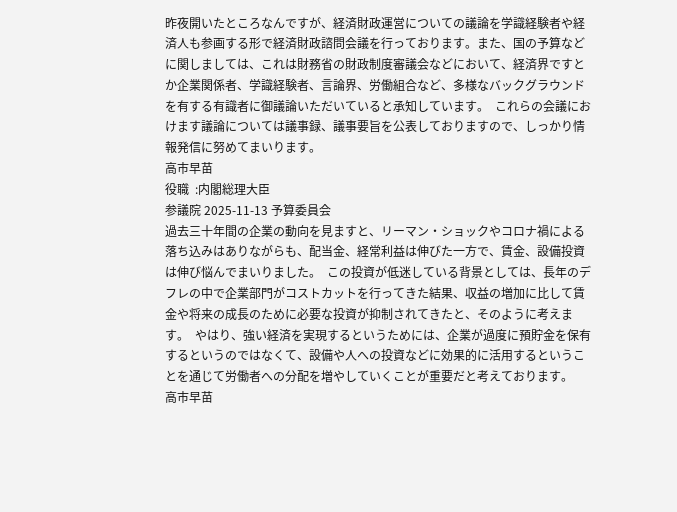昨夜開いたところなんですが、経済財政運営についての議論を学識経験者や経済人も参画する形で経済財政諮問会議を行っております。また、国の予算などに関しましては、これは財務省の財政制度審議会などにおいて、経済界ですとか企業関係者、学識経験者、言論界、労働組合など、多様なバックグラウンドを有する有識者に御議論いただいていると承知しています。  これらの会議におけます議論については議事録、議事要旨を公表しておりますので、しっかり情報発信に努めてまいります。
高市早苗
役職  :内閣総理大臣
参議院 2025-11-13 予算委員会
過去三十年間の企業の動向を見ますと、リーマン・ショックやコロナ禍による落ち込みはありながらも、配当金、経常利益は伸びた一方で、賃金、設備投資は伸び悩んでまいりました。  この投資が低迷している背景としては、長年のデフレの中で企業部門がコストカットを行ってきた結果、収益の増加に比して賃金や将来の成長のために必要な投資が抑制されてきたと、そのように考えます。  やはり、強い経済を実現するというためには、企業が過度に預貯金を保有するというのではなくて、設備や人への投資などに効果的に活用するということを通じて労働者への分配を増やしていくことが重要だと考えております。
高市早苗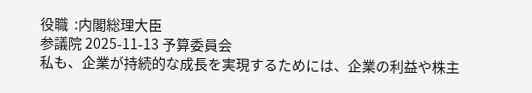役職  :内閣総理大臣
参議院 2025-11-13 予算委員会
私も、企業が持続的な成長を実現するためには、企業の利益や株主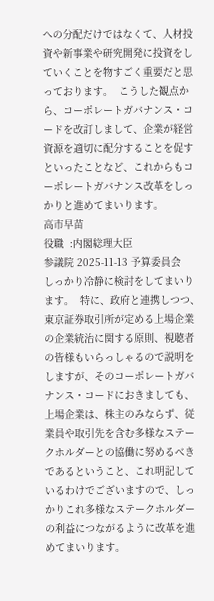への分配だけではなくて、人材投資や新事業や研究開発に投資をしていくことを物すごく重要だと思っております。  こうした観点から、コーポレートガバナンス・コードを改訂しまして、企業が経営資源を適切に配分することを促すといったことなど、これからもコーポレートガバナンス改革をしっかりと進めてまいります。
高市早苗
役職  :内閣総理大臣
参議院 2025-11-13 予算委員会
しっかり冷静に検討をしてまいります。  特に、政府と連携しつつ、東京証券取引所が定める上場企業の企業統治に関する原則、視聴者の皆様もいらっしゃるので説明をしますが、そのコーポレートガバナンス・コードにおきましても、上場企業は、株主のみならず、従業員や取引先を含む多様なステークホルダーとの協働に努めるべきであるということ、これ明記しているわけでございますので、しっかりこれ多様なステークホルダーの利益につながるように改革を進めてまいります。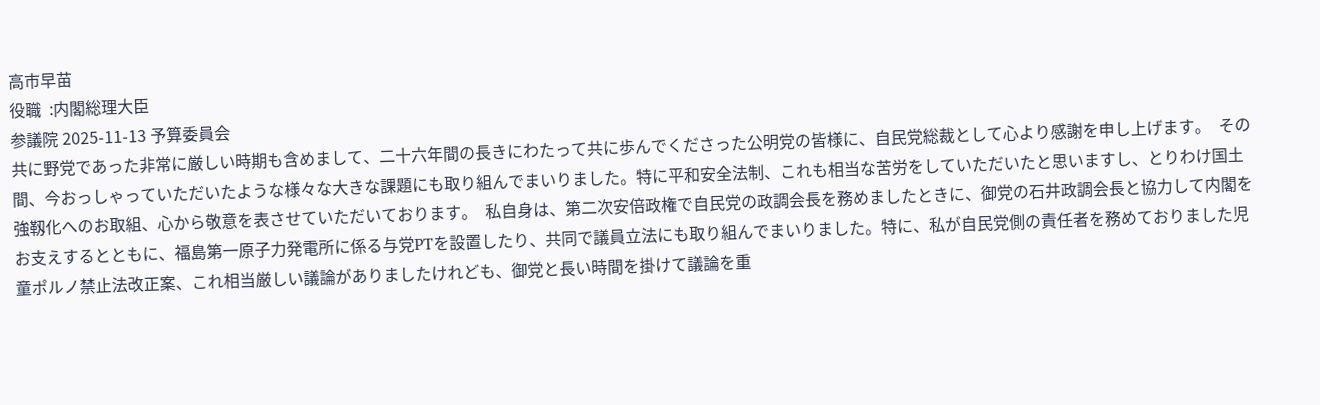高市早苗
役職  :内閣総理大臣
参議院 2025-11-13 予算委員会
共に野党であった非常に厳しい時期も含めまして、二十六年間の長きにわたって共に歩んでくださった公明党の皆様に、自民党総裁として心より感謝を申し上げます。  その間、今おっしゃっていただいたような様々な大きな課題にも取り組んでまいりました。特に平和安全法制、これも相当な苦労をしていただいたと思いますし、とりわけ国土強靱化へのお取組、心から敬意を表させていただいております。  私自身は、第二次安倍政権で自民党の政調会長を務めましたときに、御党の石井政調会長と協力して内閣をお支えするとともに、福島第一原子力発電所に係る与党PTを設置したり、共同で議員立法にも取り組んでまいりました。特に、私が自民党側の責任者を務めておりました児童ポルノ禁止法改正案、これ相当厳しい議論がありましたけれども、御党と長い時間を掛けて議論を重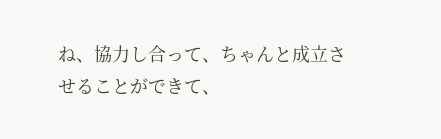ね、協力し合って、ちゃんと成立させることができて、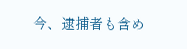今、逮捕者も含め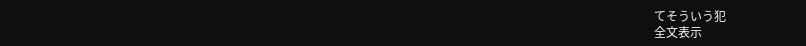てそういう犯
全文表示